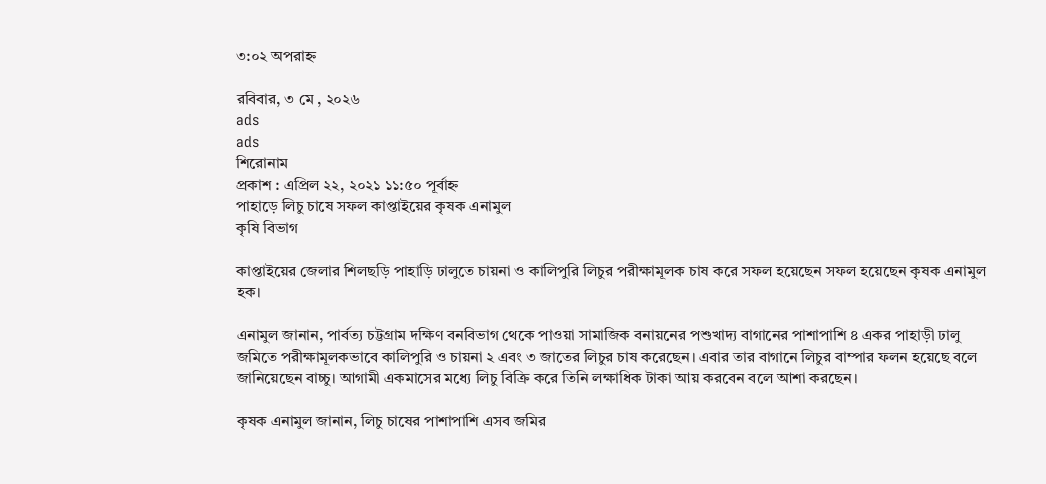৩:০২ অপরাহ্ন

রবিবার, ৩ মে , ২০২৬
ads
ads
শিরোনাম
প্রকাশ : এপ্রিল ২২, ২০২১ ১১:৫০ পূর্বাহ্ন
পাহাড়ে লিচু চাষে সফল কাপ্তাইয়ের কৃষক এনামুল
কৃষি বিভাগ

কাপ্তাইয়ের জেলার শিলছড়ি পাহাড়ি ঢালুতে চায়না ও কালিপুরি লিচুর পরীক্ষামূলক চাষ করে সফল হয়েছেন সফল হয়েছেন কৃষক এনামুল হক।

এনামুল জানান, পার্বত্য চট্টগ্রাম দক্ষিণ বনবিভাগ থেকে পাওয়া সামাজিক বনায়নের পশুখাদ্য বাগানের পাশাপাশি ৪ একর পাহাড়ী ঢালু জমিতে পরীক্ষামূলকভাবে কালিপুরি ও চায়না ২ এবং ৩ জাতের লিচুর চাষ করেছেন। এবার তার বাগানে লিচুর বাম্পার ফলন হয়েছে বলে জানিয়েছেন বাচ্চু। আগামী একমাসের মধ্যে লিচু বিক্রি করে তিনি লক্ষাধিক টাকা আয় করবেন বলে আশা করছেন।

কৃষক এনামুল জানান, লিচু চাষের পাশাপাশি এসব জমির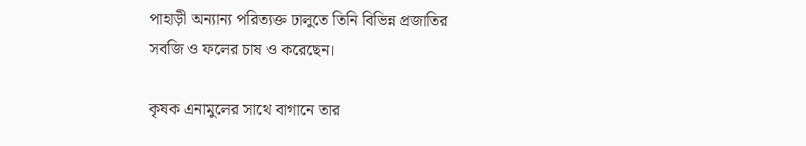পাহাড়ী অন্যান্য পরিত্যক্ত ঢালুতে তিনি বিভিন্ন প্রজাতির সবজি ও ফলের চাষ ও করেছেন।

কৃষক এনামুলের সাথে বাগানে তার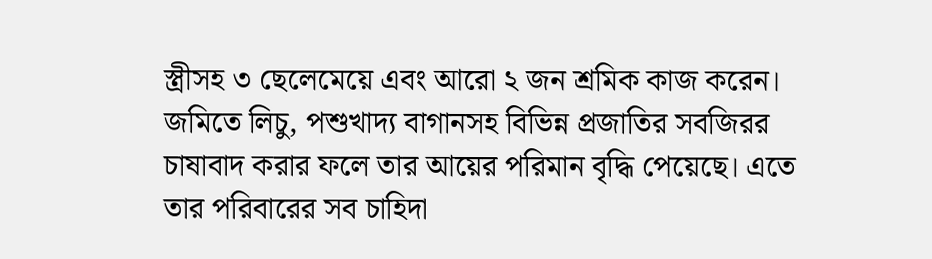স্ত্রীসহ ৩ ছেলেমেয়ে এবং আরো ২ জন শ্রমিক কাজ করেন। জমিতে লিচু, পশুখাদ্য বাগানসহ বিভিন্ন প্রজাতির সবজিরর চাষাবাদ করার ফলে তার আয়ের পরিমান বৃদ্ধি পেয়েছে। এতে তার পরিবারের সব চাহিদা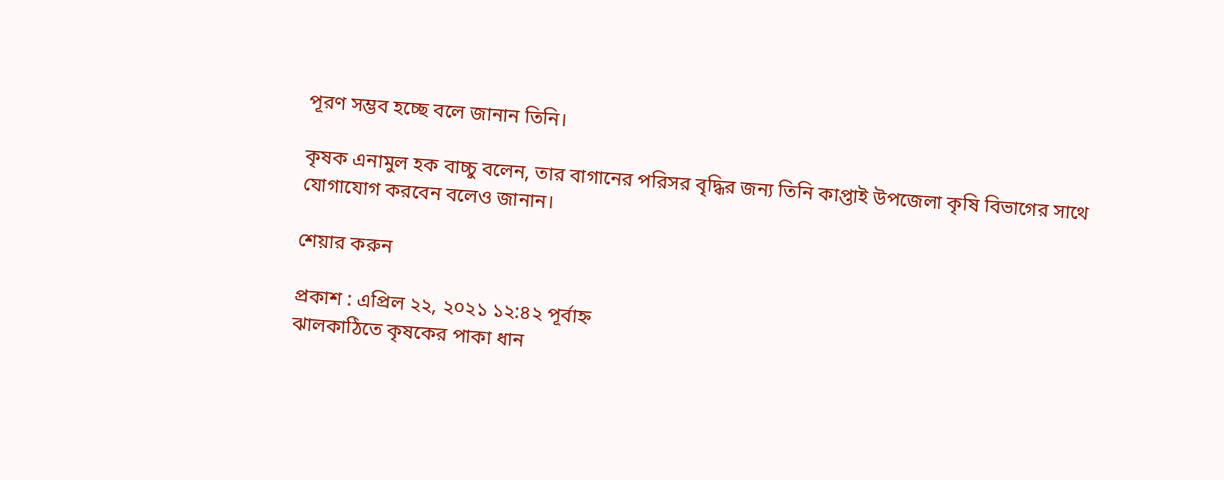পূরণ সম্ভব হচ্ছে বলে জানান তিনি।

কৃষক এনামুল হক বাচ্চু বলেন, তার বাগানের পরিসর বৃদ্ধির জন্য তিনি কাপ্তাই উপজেলা কৃষি বিভাগের সাথে যোগাযোগ করবেন বলেও জানান।

শেয়ার করুন

প্রকাশ : এপ্রিল ২২, ২০২১ ১২:৪২ পূর্বাহ্ন
ঝালকাঠিতে কৃষকের পাকা ধান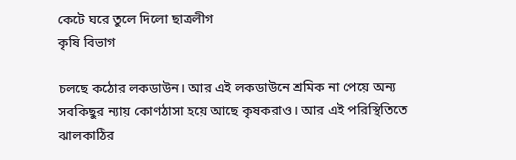কেটে ঘরে তুলে দিলো ছাত্রলীগ
কৃষি বিভাগ

চলছে কঠোর লকডাউন। আর এই লকডাউনে শ্রমিক না পেয়ে অন্য সবকিছুর ন্যায় কোণঠাসা হয়ে আছে কৃষকরাও। আর এই পরিস্থিতিতে ঝালকাঠির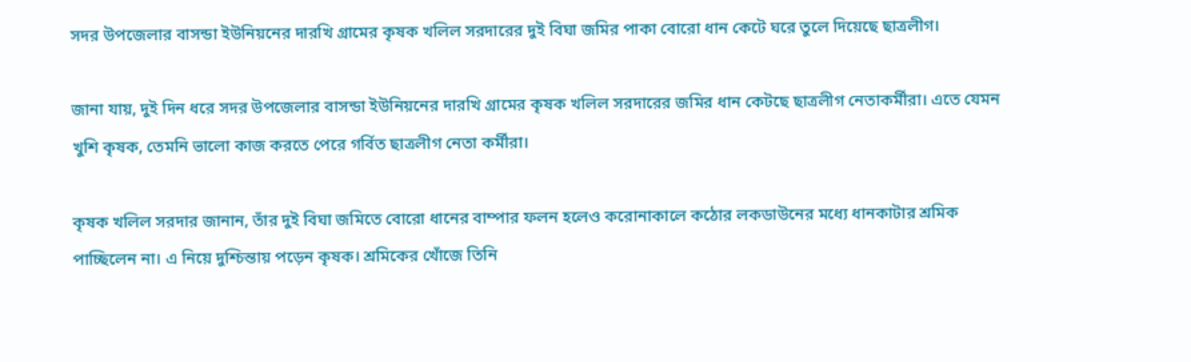সদর উপজেলার বাসন্ডা ইউনিয়নের দারখি গ্রামের কৃষক খলিল সরদারের দুই বিঘা জমির পাকা বোরো ধান কেটে ঘরে তুলে দিয়েছে ছাত্রলীগ।

জানা যায়, দুই দিন ধরে সদর উপজেলার বাসন্ডা ইউনিয়নের দারখি গ্রামের কৃষক খলিল সরদারের জমির ধান কেটছে ছাত্রলীগ নেতাকর্মীরা। এতে যেমন খুশি কৃষক, তেমনি ভালো কাজ করতে পেরে গর্বিত ছাত্রলীগ নেতা কর্মীরা।

কৃষক খলিল সরদার জানান, তাঁর দুই বিঘা জমিতে বোরো ধানের বাম্পার ফলন হলেও করোনাকালে কঠোর লকডাউনের মধ্যে ধানকাটার শ্রমিক পাচ্ছিলেন না। এ নিয়ে দুশ্চিন্তায় পড়েন কৃষক। শ্রমিকের খোঁজে তিনি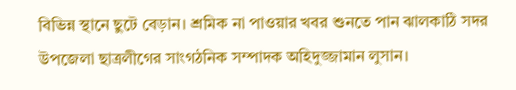বিভিন্ন স্থানে ছুটে বেড়ান। শ্রমিক না পাওয়ার খবর শুনতে পান ঝালকাঠি সদর উপজেলা ছাত্রলীগের সাংগঠনিক সম্পাদক অহিদুজ্জামান লুসান।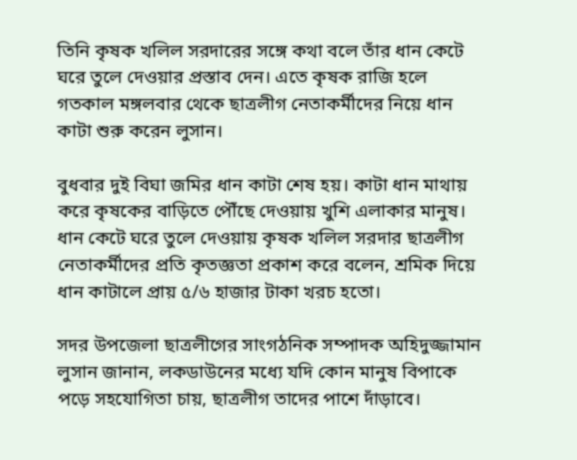তিনি কৃষক খলিল সরদারের সঙ্গে কথা বলে তাঁর ধান কেটে ঘরে তুলে দেওয়ার প্রস্তাব দেন। এতে কৃষক রাজি হলে গতকাল মঙ্গলবার থেকে ছাত্রলীগ নেতাকর্মীদের নিয়ে ধান কাটা শুরু করেন লুসান।

বুধবার দুই বিঘা জমির ধান কাটা শেষ হয়। কাটা ধান মাথায় করে কৃষকের বাড়িতে পৌঁছে দেওয়ায় খুশি এলাকার মানুষ। ধান কেটে ঘরে তুলে দেওয়ায় কৃষক খলিল সরদার ছাত্রলীগ নেতাকর্মীদের প্রতি কৃতজ্ঞতা প্রকাশ করে বলেন, শ্রমিক দিয়ে ধান কাটালে প্রায় ৫/৬ হাজার টাকা খরচ হতো।

সদর উপজেলা ছাত্রলীগের সাংগঠনিক সম্পাদক অহিদুজ্জামান লুসান জানান, লকডাউনের মধ্যে যদি কোন মানুষ বিপাকে পড়ে সহযোগিতা চায়, ছাত্রলীগ তাদের পাশে দাঁড়াবে।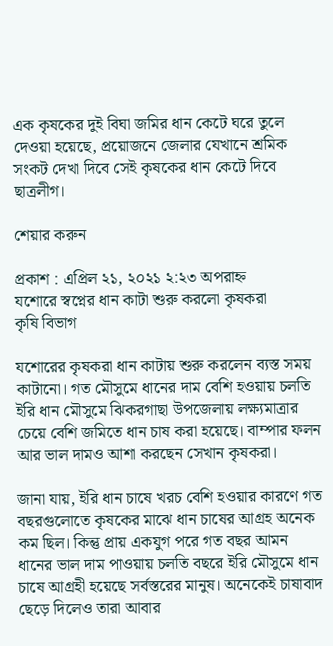এক কৃষকের দুই বিঘা জমির ধান কেটে ঘরে তুলে দেওয়া হয়েছে, প্রয়োজনে জেলার যেখানে শ্রমিক সংকট দেখা দিবে সেই কৃষকের ধান কেটে দিবে ছাত্রলীগ।

শেয়ার করুন

প্রকাশ : এপ্রিল ২১, ২০২১ ২:২৩ অপরাহ্ন
যশোরে স্বপ্নের ধান কাটা শুরু করলো কৃষকরা
কৃষি বিভাগ

যশোরের কৃষকরা ধান কাটায় শুরু করলেন ব্যস্ত সময় কাটানো। গত মৌসুমে ধানের দাম বেশি হওয়ায় চলতি ইরি ধান মৌসুমে ঝিকরগাছা উপজেলায় লক্ষ্যমাত্রার চেয়ে বেশি জমিতে ধান চাষ করা হয়েছে। বাম্পার ফলন আর ভাল দামও আশা করছেন সেখান কৃষকরা।

জানা যায়, ইরি ধান চাষে খরচ বেশি হওয়ার কারণে গত বছরগুলোতে কৃষকের মাঝে ধান চাষের আগ্রহ অনেক কম ছিল। কিন্তু প্রায় একযুগ পরে গত বছর আমন ধানের ভাল দাম পাওয়ায় চলতি বছরে ইরি মৌসুমে ধান চাষে আগ্রহী হয়েছে সর্বস্তরের মানুষ। অনেকেই চাষাবাদ ছেড়ে দিলেও তারা আবার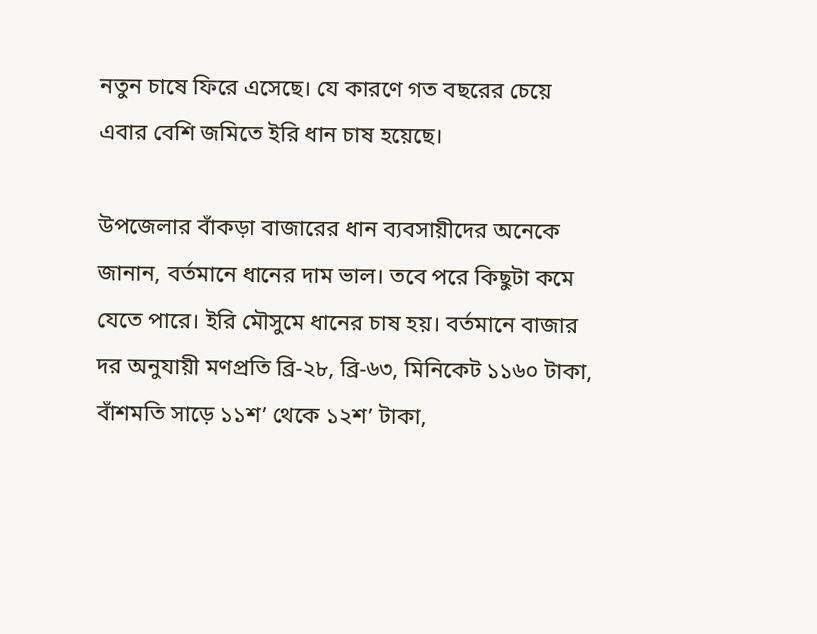নতুন চাষে ফিরে এসেছে। যে কারণে গত বছরের চেয়ে এবার বেশি জমিতে ইরি ধান চাষ হয়েছে।

উপজেলার বাঁকড়া বাজারের ধান ব্যবসায়ীদের অনেকে জানান, বর্তমানে ধানের দাম ভাল। তবে পরে কিছুটা কমে যেতে পারে। ইরি মৌসুমে ধানের চাষ হয়। বর্তমানে বাজার দর অনুযায়ী মণপ্রতি ব্রি-২৮, ব্রি-৬৩, মিনিকেট ১১৬০ টাকা, বাঁশমতি সাড়ে ১১শ’ থেকে ১২শ’ টাকা,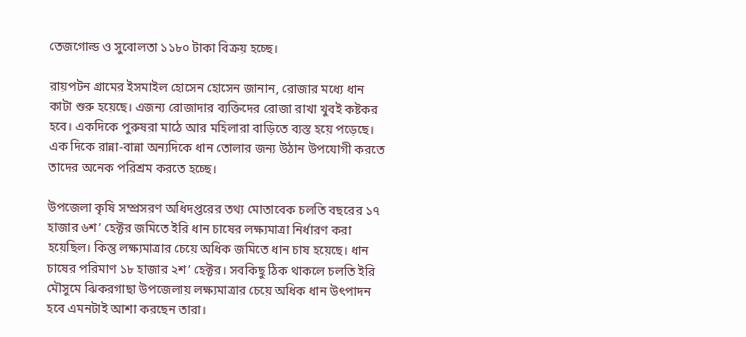তেজগোল্ড ও সুবোলতা ১১৮০ টাকা বিক্রয় হচ্ছে।

রায়পটন গ্রামের ইসমাইল হোসেন হোসেন জানান, রোজার মধ্যে ধান কাটা শুরু হয়েছে। এজন্য রোজাদার ব্যক্তিদের রোজা রাখা খুবই কষ্টকর হবে। একদিকে পুরুষরা মাঠে আর মহিলারা বাড়িতে ব্যস্ত হয়ে পড়েছে। এক দিকে রান্না-বান্না অন্যদিকে ধান তোলার জন্য উঠান উপযোগী করতে তাদের অনেক পরিশ্রম করতে হচ্ছে।

উপজেলা কৃষি সম্প্রসরণ অধিদপ্তরের তথ্য মোতাবেক চলতি বছরের ১৭ হাজার ৬শ’ হেক্টর জমিতে ইরি ধান চাষের লক্ষ্যমাত্রা নির্ধারণ করা হয়েছিল। কিন্তু লক্ষ্যমাত্রার চেয়ে অধিক জমিতে ধান চাষ হয়েছে। ধান চাষের পরিমাণ ১৮ হাজার ২শ’ হেক্টর। সবকিছু ঠিক থাকলে চলতি ইরি মৌসুমে ঝিকরগাছা উপজেলায় লক্ষ্যমাত্রার চেয়ে অধিক ধান উৎপাদন হবে এমনটাই আশা করছেন তারা।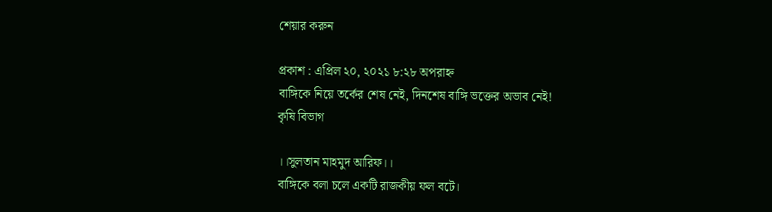শেয়ার করুন

প্রকাশ : এপ্রিল ২০, ২০২১ ৮:২৮ অপরাহ্ন
বাঙ্গিকে নিয়ে তর্কের শেষ নেই, দিনশেষ বাঙ্গি ভক্তের অভাব নেই!
কৃষি বিভাগ

।।সুলতান মাহমুদ আরিফ।।
বাঙ্গিকে বলা চলে একটি রাজকীয় ফল বটে।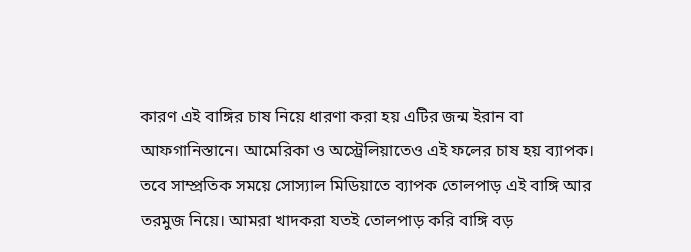কারণ এই বাঙ্গির চাষ নিয়ে ধারণা করা হয় এটির জন্ম ইরান বা আফগানিস্তানে। আমেরিকা ও অস্ট্রেলিয়াতেও এই ফলের চাষ হয় ব্যাপক। তবে সাম্প্রতিক সময়ে সোস্যাল মিডিয়াতে ব্যাপক তোলপাড় এই বাঙ্গি আর তরমুজ নিয়ে। আমরা খাদকরা যতই তোলপাড় করি বাঙ্গি বড়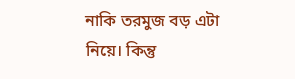নাকি তরমুজ বড় এটা নিয়ে। কিন্তু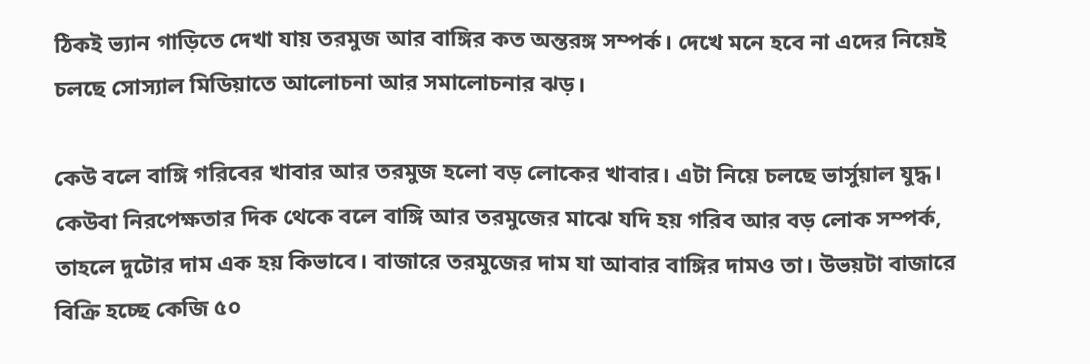ঠিকই ভ্যান গাড়িতে দেখা যায় তরমুজ আর বাঙ্গির কত অন্তরঙ্গ সম্পর্ক। দেখে মনে হবে না এদের নিয়েই চলছে সোস্যাল মিডিয়াতে আলোচনা আর সমালোচনার ঝড়।

কেউ বলে বাঙ্গি গরিবের খাবার আর তরমুজ হলো বড় লোকের খাবার। এটা নিয়ে চলছে ভার্সুয়াল যুদ্ধ। কেউবা নিরপেক্ষতার দিক থেকে বলে বাঙ্গি আর তরমুজের মাঝে যদি হয় গরিব আর বড় লোক সম্পর্ক, তাহলে দুটোর দাম এক হয় কিভাবে। বাজারে তরমুজের দাম যা আবার বাঙ্গির দামও তা। উভয়টা বাজারে বিক্রি হচ্ছে কেজি ৫০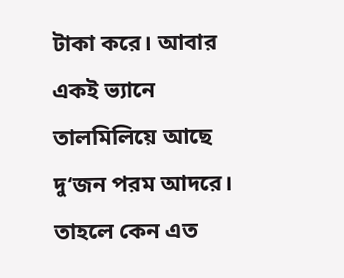টাকা করে। আবার একই ভ্যানে তালমিলিয়ে আছে দু‘জন পরম আদরে। তাহলে কেন এত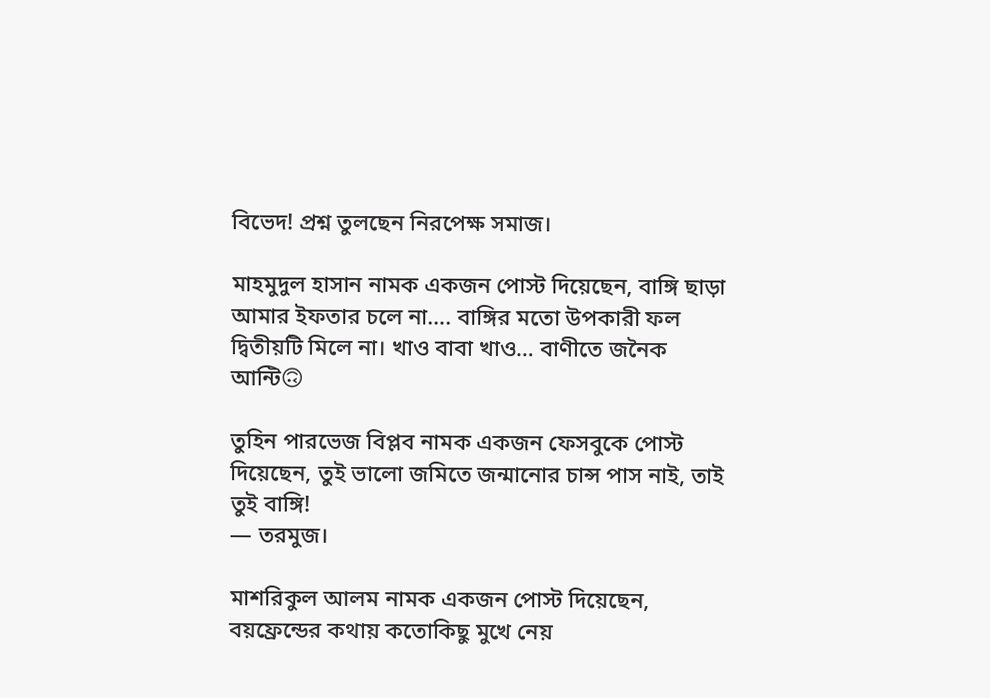বিভেদ! প্রশ্ন তুলছেন নিরপেক্ষ সমাজ।

মাহমুদুল হাসান নামক একজন পোস্ট দিয়েছেন, বাঙ্গি ছাড়া আমার ইফতার চলে না…. বাঙ্গির মতো উপকারী ফল দ্বিতীয়টি মিলে না। খাও বাবা খাও… বাণীতে জনৈক আন্টি🙃

তুহিন পারভেজ বিপ্লব নামক একজন ফেসবুকে পোস্ট দিয়েছেন, তুই ভালো জমিতে জন্মানোর চান্স পাস নাই, তাই তুই বাঙ্গি!
— তরমুজ।

মাশরিকুল আলম নামক একজন পোস্ট দিয়েছেন, বয়ফ্রেন্ডের কথায় কতোকিছু মুখে নেয়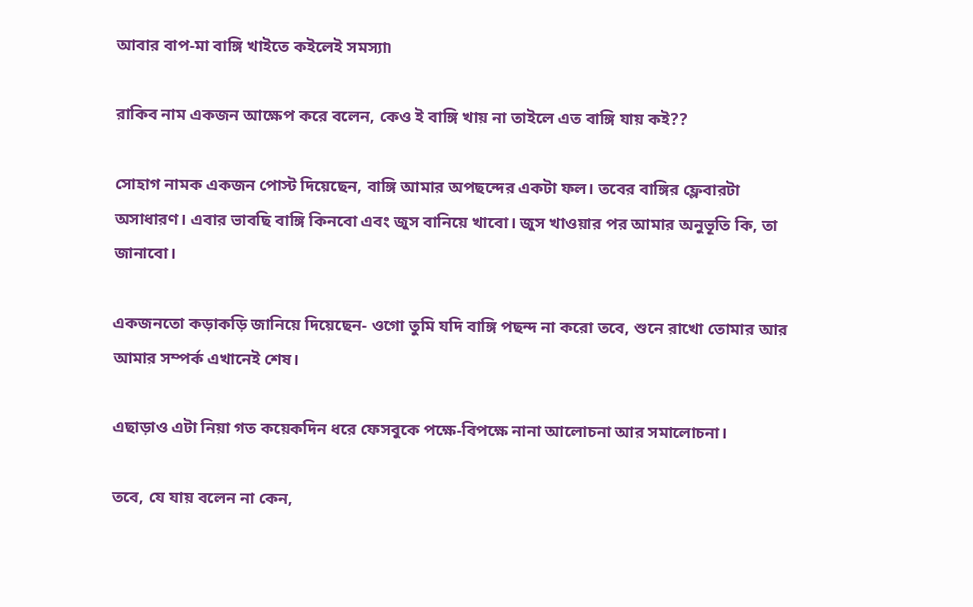আবার বাপ-মা বাঙ্গি খাইতে কইলেই সমস্যা৷

রাকিব নাম একজন আক্ষেপ করে বলেন, কেও ই বাঙ্গি খায় না তাইলে এত বাঙ্গি যায় কই??

সোহাগ নামক একজন পোস্ট দিয়েছেন, বাঙ্গি আমার অপছন্দের একটা ফল। তবের বাঙ্গির ফ্লেবারটা অসাধারণ। এবার ভাবছি বাঙ্গি কিনবো এবং জুস বানিয়ে খাবো। জুস খাওয়ার পর আমার অনুভূতি কি, তা জানাবো।

একজনতো কড়াকড়ি জানিয়ে দিয়েছেন- ওগো তুমি যদি বাঙ্গি পছন্দ না করো তবে, শুনে রাখো তোমার আর আমার সম্পর্ক এখানেই শেষ।

এছাড়াও এটা নিয়া গত কয়েকদিন ধরে ফেসবুকে পক্ষে-বিপক্ষে নানা আলোচনা আর সমালোচনা।

তবে, যে যায় বলেন না কেন,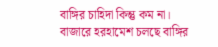বাঙ্গির চাহিদা কিন্তু কম না। বাজারে হরহামেশ চলছে বাঙ্গির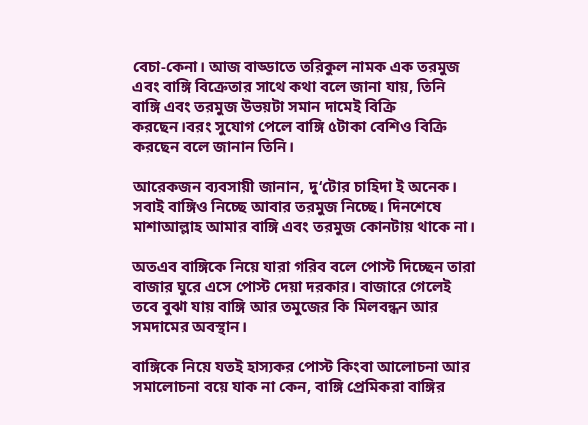বেচা-কেনা। আজ বাড্ডাতে তরিকুল নামক এক তরমুজ এবং বাঙ্গি বিক্রেতার সাথে কথা বলে জানা যায়, তিনি বাঙ্গি এবং তরমুজ উভয়টা সমান দামেই বিক্রি করছেন।বরং সুযোগ পেলে বাঙ্গি ৫টাকা বেশিও বিক্রি করছেন বলে জানান তিনি।

আরেকজন ব্যবসায়ী জানান, দু‘টোর চাহিদা ই অনেক। সবাই বাঙ্গিও নিচ্ছে আবার তরমুজ নিচ্ছে। দিনশেষে মাশাআল্লাহ আমার বাঙ্গি এবং তরমুজ কোনটায় থাকে না।

অতএব বাঙ্গিকে নিয়ে যারা গরিব বলে পোস্ট দিচ্ছেন তারা বাজার ঘুরে এসে পোস্ট দেয়া দরকার। বাজারে গেলেই তবে বুঝা যায় বাঙ্গি আর তমুজের কি মিলবন্ধন আর সমদামের অবস্থান।

বাঙ্গিকে নিয়ে যতই হাস্যকর পোস্ট কিংবা আলোচনা আর সমালোচনা বয়ে যাক না কেন, বাঙ্গি প্রেমিকরা বাঙ্গির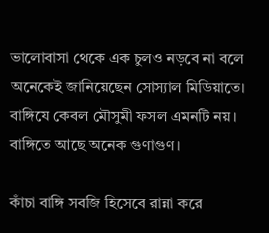ভালোবাসা থেকে এক চুলও নড়বে না বলে অনেকেই জানিয়েছেন সোস্যাল মিডিয়াতে। বাঙ্গিযে কেবল মৌসুমী ফসল এমনটি নয়। বাঙ্গিতে আছে অনেক গুণাগুণ।

কাঁচা বাঙ্গি সবজি হিসেবে রান্না করে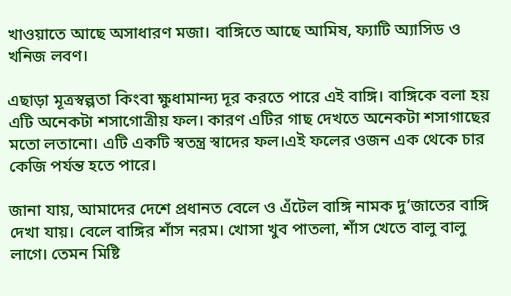খাওয়াতে আছে অসাধারণ মজা। বাঙ্গিতে আছে আমিষ, ফ্যাটি অ্যাসিড ও খনিজ লবণ।

এছাড়া মূত্রস্বল্পতা কিংবা ক্ষুধামান্দ্য দূর করতে পারে এই বাঙ্গি। বাঙ্গিকে বলা হয় এটি অনেকটা শসাগোত্রীয় ফল। কারণ এটির গাছ দেখতে অনেকটা শসাগাছের মতো লতানো। এটি একটি স্বতন্ত্র স্বাদের ফল।এই ফলের ওজন এক থেকে চার কেজি পর্যন্ত হতে পারে।

জানা যায়, আমাদের দেশে প্রধানত বেলে ও এঁটেল বাঙ্গি নামক দু‘জাতের বাঙ্গি দেখা যায়। বেলে বাঙ্গির শাঁস নরম। খোসা খুব পাতলা, শাঁস খেতে বালু বালু লাগে। তেমন মিষ্টি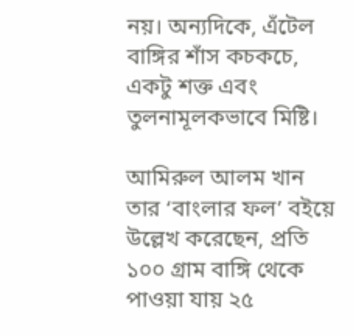নয়। অন্যদিকে, এঁটেল বাঙ্গির শাঁস কচকচে, একটু শক্ত এবং তুলনামূলকভাবে মিষ্টি।

আমিরুল আলম খান তার ‘বাংলার ফল’ বইয়ে উল্লেখ করেছেন, প্রতি ১০০ গ্রাম বাঙ্গি থেকে পাওয়া যায় ২৫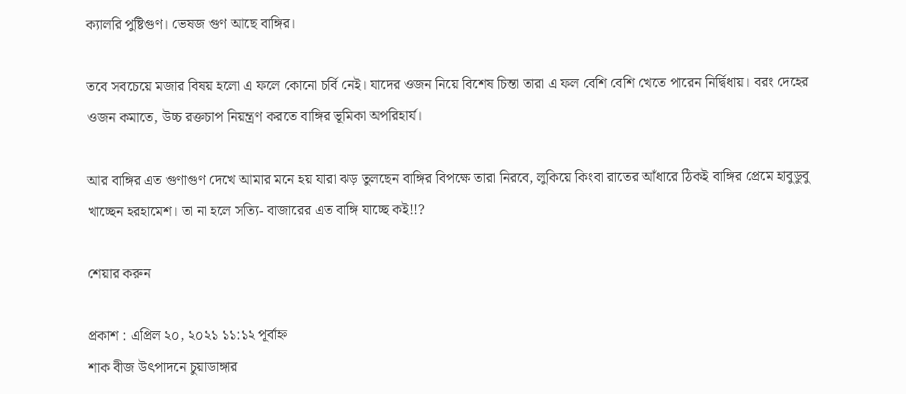ক্যালরি পুষ্টিগুণ। ভেষজ গুণ আছে বাঙ্গির।

তবে সবচেয়ে মজার বিষয় হলো এ ফলে কোনো চর্বি নেই। যাদের ওজন নিয়ে বিশেষ চিন্তা তারা এ ফল বেশি বেশি খেতে পারেন নির্দ্বিধায়। বরং দেহের ওজন কমাতে, উচ্চ রক্তচাপ নিয়ন্ত্রণ করতে বাঙ্গির ভূমিকা অপরিহার্য।

আর বাঙ্গির এত গুণাগুণ দেখে আমার মনে হয় যারা ঝড় তুলছেন বাঙ্গির বিপক্ষে তারা নিরবে, লুকিয়ে কিংবা রাতের আঁধারে ঠিকই বাঙ্গির প্রেমে হাবুডুবু খাচ্ছেন হরহামেশ। তা না হলে সত্যি- বাজারের এত বাঙ্গি যাচ্ছে কই!!?

শেয়ার করুন

প্রকাশ : এপ্রিল ২০, ২০২১ ১১:১২ পূর্বাহ্ন
শাক বীজ উৎপাদনে চুয়াডাঙ্গার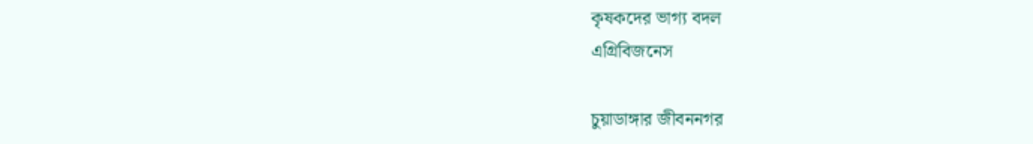কৃষকদের ভাগ্য বদল
এগ্রিবিজনেস

চুয়াডাঙ্গার জীবননগর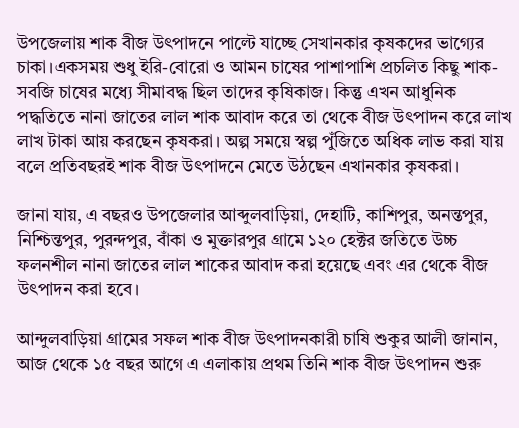উপজেলায় শাক বীজ উৎপাদনে পাল্টে যাচ্ছে সেখানকার কৃষকদের ভাগ্যের চাকা।একসময় শুধু ইরি-বোরো ও আমন চাষের পাশাপাশি প্রচলিত কিছু শাক-সবজি চাষের মধ্যে সীমাবদ্ধ ছিল তাদের কৃষিকাজ। কিন্তু এখন আধুনিক পদ্ধতিতে নানা জাতের লাল শাক আবাদ করে তা থেকে বীজ উৎপাদন করে লাখ লাখ টাকা আয় করছেন কৃষকরা। অল্প সময়ে স্বল্প পুঁজিতে অধিক লাভ করা যায় বলে প্রতিবছরই শাক বীজ উৎপাদনে মেতে উঠছেন এখানকার কৃষকরা।

জানা যায়, এ বছরও উপজেলার আব্দুলবাড়িয়া, দেহাটি, কাশিপুর, অনন্তপুর, নিশ্চিন্তপুর, পুরন্দপুর, বাঁকা ও মুক্তারপুর গ্রামে ১২০ হেক্টর জতিতে উচ্চ ফলনশীল নানা জাতের লাল শাকের আবাদ করা হয়েছে এবং এর থেকে বীজ উৎপাদন করা হবে।

আন্দুলবাড়িয়া গ্রামের সফল শাক বীজ উৎপাদনকারী চাষি শুকুর আলী জানান, আজ থেকে ১৫ বছর আগে এ এলাকায় প্রথম তিনি শাক বীজ উৎপাদন শুরু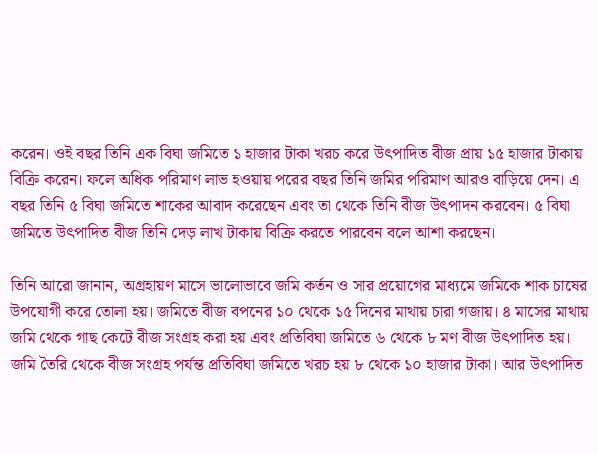করেন। ওই বছর তিনি এক বিঘা জমিতে ১ হাজার টাকা খরচ করে উৎপাদিত বীজ প্রায় ১৫ হাজার টাকায় বিক্রি করেন। ফলে অধিক পরিমাণ লাভ হওয়ায় পরের বছর তিনি জমির পরিমাণ আরও বাড়িয়ে দেন। এ বছর তিনি ৫ বিঘা জমিতে শাকের আবাদ করেছেন এবং তা থেকে তিনি বীজ উৎপাদন করবেন। ৫ বিঘা জমিতে উৎপাদিত বীজ তিনি দেড় লাখ টাকায় বিক্রি করতে পারবেন বলে আশা করছেন।

তিনি আরো জানান, অগ্রহায়ণ মাসে ভালোভাবে জমি কর্তন ও সার প্রয়োগের মাধ্যমে জমিকে শাক চাষের উপযোগী করে তোলা হয়। জমিতে বীজ বপনের ১০ থেকে ১৫ দিনের মাথায় চারা গজায়। ৪ মাসের মাথায় জমি থেকে গাছ কেটে বীজ সংগ্রহ করা হয় এবং প্রতিবিঘা জমিতে ৬ থেকে ৮ মণ বীজ উৎপাদিত হয়। জমি তৈরি থেকে বীজ সংগ্রহ পর্যন্ত প্রতিবিঘা জমিতে খরচ হয় ৮ থেকে ১০ হাজার টাকা। আর উৎপাদিত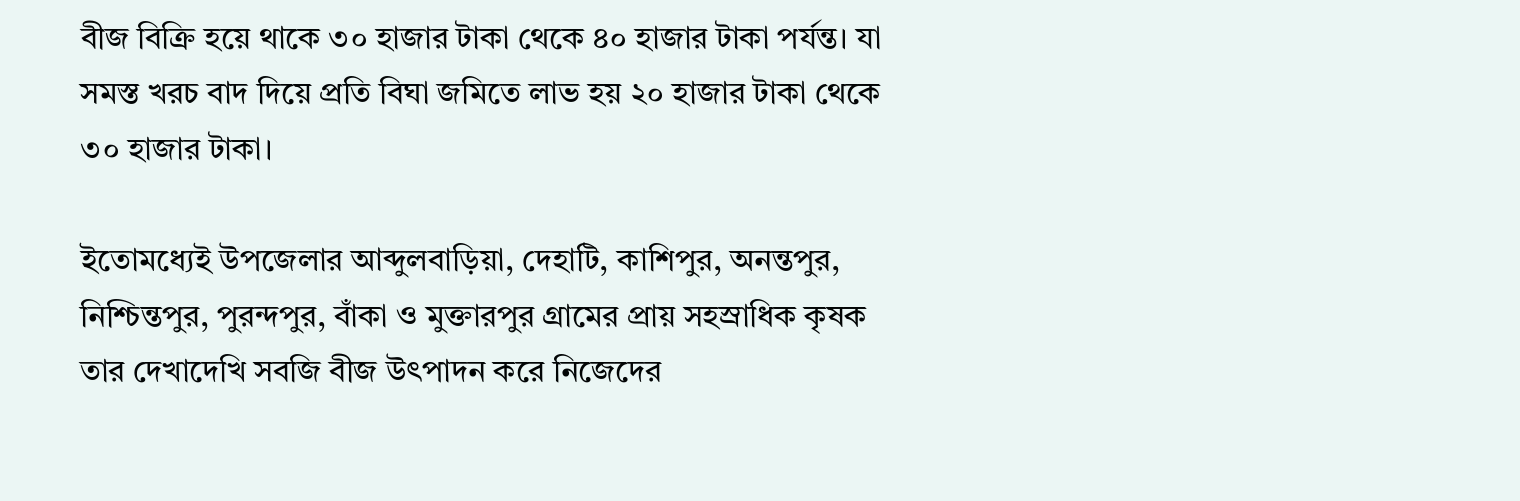বীজ বিক্রি হয়ে থাকে ৩০ হাজার টাকা থেকে ৪০ হাজার টাকা পর্যন্ত। যা সমস্ত খরচ বাদ দিয়ে প্রতি বিঘা জমিতে লাভ হয় ২০ হাজার টাকা থেকে ৩০ হাজার টাকা।

ইতোমধ্যেই উপজেলার আব্দুলবাড়িয়া, দেহাটি, কাশিপুর, অনন্তপুর, নিশ্চিন্তপুর, পুরন্দপুর, বাঁকা ও মুক্তারপুর গ্রামের প্রায় সহস্রাধিক কৃষক তার দেখাদেখি সবজি বীজ উৎপাদন করে নিজেদের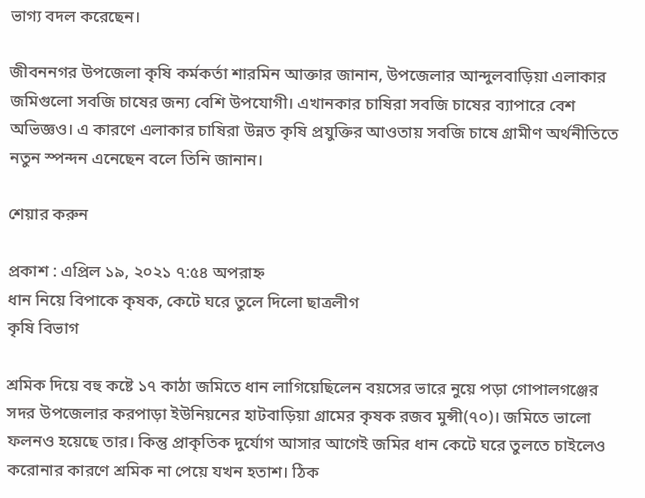ভাগ্য বদল করেছেন।

জীবননগর উপজেলা কৃষি কর্মকর্তা শারমিন আক্তার জানান, উপজেলার আন্দুলবাড়িয়া এলাকার জমিগুলো সবজি চাষের জন্য বেশি উপযোগী। এখানকার চাষিরা সবজি চাষের ব্যাপারে বেশ অভিজ্ঞও। এ কারণে এলাকার চাষিরা উন্নত কৃষি প্রযুক্তির আওতায় সবজি চাষে গ্রামীণ অর্থনীতিতে নতুন স্পন্দন এনেছেন বলে তিনি জানান।

শেয়ার করুন

প্রকাশ : এপ্রিল ১৯, ২০২১ ৭:৫৪ অপরাহ্ন
ধান নিয়ে বিপাকে কৃষক, কেটে ঘরে তুলে দিলো ছাত্রলীগ
কৃষি বিভাগ

শ্রমিক দিয়ে বহু কষ্টে ১৭ কাঠা জমিতে ধান লাগিয়েছিলেন বয়সের ভারে নুয়ে পড়া গোপালগঞ্জের সদর উপজেলার করপাড়া ইউনিয়নের হাটবাড়িয়া গ্রামের কৃষক রজব মুন্সী(৭০)। জমিতে ভালো ফলনও হয়েছে তার। কিন্তু প্রাকৃতিক দুর্যোগ আসার আগেই জমির ধান কেটে ঘরে তুলতে চাইলেও করোনার কারণে শ্রমিক না পেয়ে যখন হতাশ। ঠিক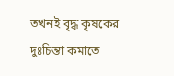তখনই বৃদ্ধ কৃষকের দুঃচিন্তা কমাতে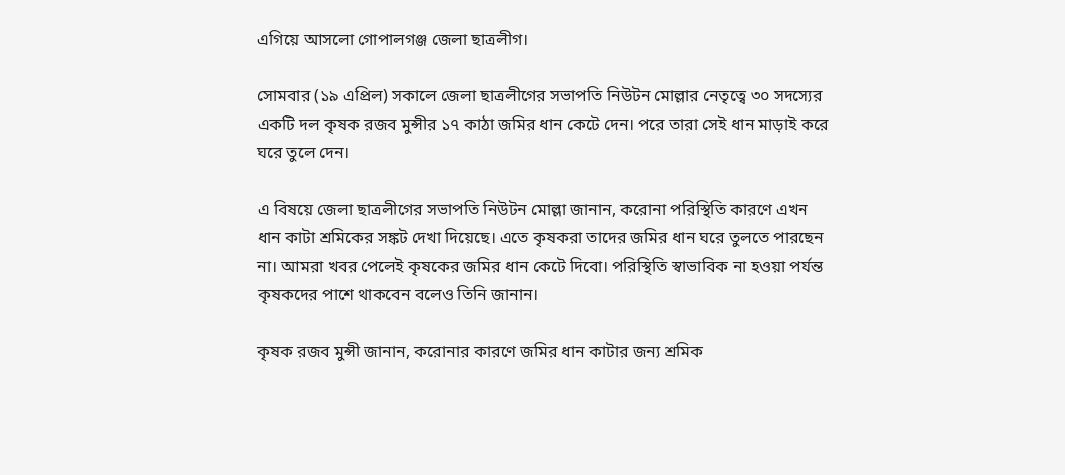এগিয়ে আসলো গোপালগঞ্জ জেলা ছাত্রলীগ।

সোমবার (১৯ এপ্রিল) সকালে জেলা ছাত্রলীগের সভাপতি নিউটন মোল্লার নেতৃত্বে ৩০ সদস্যের একটি দল কৃষক রজব মুন্সীর ১৭ কাঠা জমির ধান কেটে দেন। পরে তারা সেই ধান মাড়াই করে ঘরে তুলে দেন।

এ বিষয়ে জেলা ছাত্রলীগের সভাপতি নিউটন মোল্লা জানান, করোনা পরিস্থিতি কারণে এখন ধান কাটা শ্রমিকের সঙ্কট দেখা দিয়েছে। এতে কৃষকরা তাদের জমির ধান ঘরে তুলতে পারছেন না। আমরা খবর পেলেই কৃষকের জমির ধান কেটে দিবো। পরিস্থিতি স্বাভাবিক না হওয়া পর্যন্ত কৃষকদের পাশে থাকবেন বলেও তিনি জানান।

কৃষক রজব মুন্সী জানান, করোনার কারণে জমির ধান কাটার জন্য শ্রমিক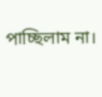পাচ্ছিলাম না।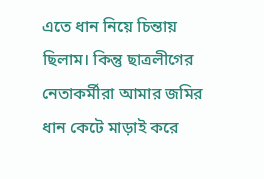এতে ধান নিয়ে চিন্তায় ছিলাম। কিন্তু ছাত্রলীগের নেতাকর্মীরা আমার জমির ধান কেটে মাড়াই করে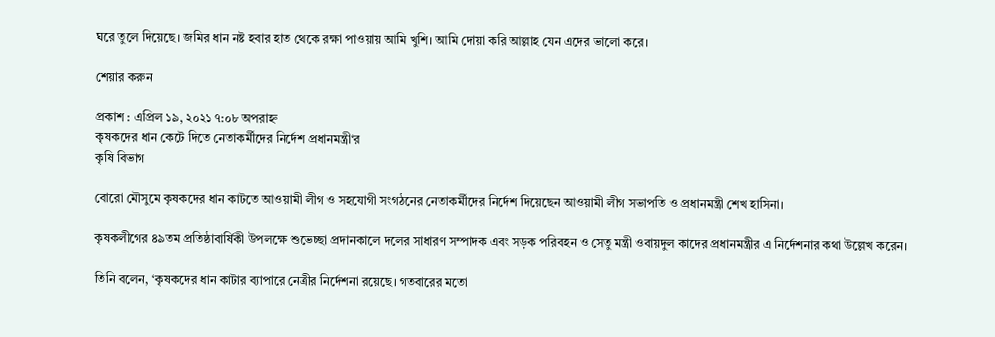ঘরে তুলে দিয়েছে। জমির ধান নষ্ট হবার হাত থেকে রক্ষা পাওয়ায় আমি খুশি। আমি দোয়া করি আল্লাহ যেন এদের ভালো করে।

শেয়ার করুন

প্রকাশ : এপ্রিল ১৯, ২০২১ ৭:০৮ অপরাহ্ন
কৃষকদের ধান কেটে দিতে নেতাকর্মীদের নির্দেশ প্রধানমন্ত্রী‘র
কৃষি বিভাগ

বোরো মৌসুমে কৃষকদের ধান কাটতে আওয়ামী লীগ ও সহযোগী সংগঠনের নেতাকর্মীদের নির্দেশ দিয়েছেন আওয়ামী লীগ সভাপতি ও প্রধানমন্ত্রী শেখ হাসিনা।

কৃষকলীগের ৪৯তম প্রতিষ্ঠাবার্ষিকী উপলক্ষে শুভেচ্ছা প্রদানকালে দলের সাধারণ সম্পাদক এবং সড়ক পরিবহন ও সেতু মন্ত্রী ওবায়দুল কাদের প্রধানমন্ত্রীর এ নির্দেশনার কথা উল্লেখ করেন।

তিনি বলেন, ‘কৃষকদের ধান কাটার ব্যাপারে নেত্রীর নির্দেশনা রয়েছে। গতবারের মতো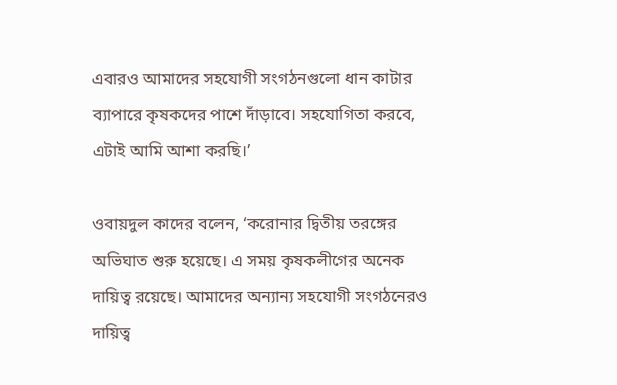এবারও আমাদের সহযোগী সংগঠনগুলো ধান কাটার ব্যাপারে কৃষকদের পাশে দাঁড়াবে। সহযোগিতা করবে, এটাই আমি আশা করছি।’

ওবায়দুল কাদের বলেন, ‘করোনার দ্বিতীয় তরঙ্গের অভিঘাত শুরু হয়েছে। এ সময় কৃষকলীগের অনেক দায়িত্ব রয়েছে। আমাদের অন্যান্য সহযোগী সংগঠনেরও দায়িত্ব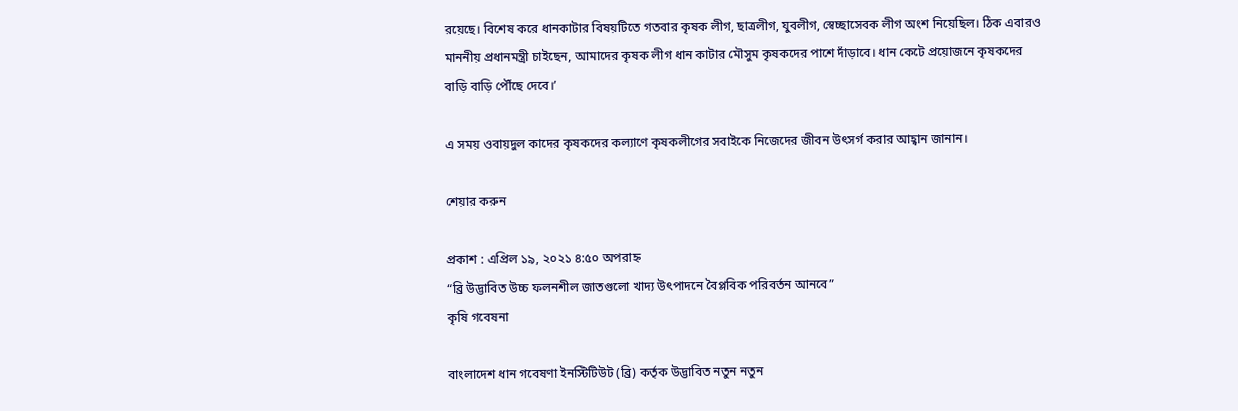রয়েছে। বিশেষ করে ধানকাটার বিষয়টিতে গতবার কৃষক লীগ, ছাত্রলীগ, যুবলীগ, স্বেচ্ছাসেবক লীগ অংশ নিয়েছিল। ঠিক এবারও মাননীয় প্রধানমন্ত্রী চাইছেন, আমাদের কৃষক লীগ ধান কাটার মৌসুম কৃষকদের পাশে দাঁড়াবে। ধান কেটে প্রয়োজনে কৃষকদের বাড়ি বাড়ি পৌঁছে দেবে।’

এ সময় ওবায়দুল কাদের কৃষকদের কল্যাণে কৃষকলীগের সবাইকে নিজেদের জীবন উৎসর্গ করার আহ্বান জানান।

শেয়ার করুন

প্রকাশ : এপ্রিল ১৯, ২০২১ ৪:৫০ অপরাহ্ন
“ব্রি উদ্ভাবিত উচ্চ ফলনশীল জাতগুলো খাদ্য উৎপাদনে বৈপ্লবিক পরিবর্তন আনবে”
কৃষি গবেষনা

বাংলাদেশ ধান গবেষণা ইনস্টিটিউট (ব্রি) কর্তৃক উদ্ভাবিত নতুন নতুন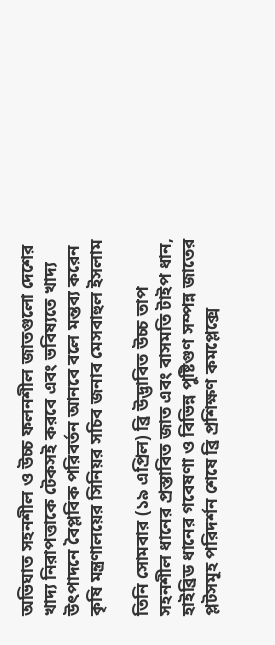অভিঘাত সহনশীল ও উচ্চ ফলনশীল জাতগুলো দেশের খাদ্য নিরাপত্তাকে টেকসই করবে এবং ভবিষ্যতে খাদ্য উৎপাদনে বৈপ্লবিক পরিবর্তন আনবে বলে মন্তব্য করেন কৃষি মন্ত্রণালয়ের সিনিয়র সচিব জনাব মেসবাহুল ইসলাম

তিনি সোমবার (১৯ এপ্রিল) ব্রি উদ্ভাবিত উচ্চ তাপ সহনশীল ধানের প্রস্তাবিত জাত এবং বাসমতি টাইপ ধান, হাইব্রিড ধানের গবেষণা ও বিভিন্ন পুষ্টিগুণ সম্পন্ন জাতের প্লটসমূহ পরিদর্শন শেষে ব্রি প্রশিক্ষণ কমপ্লেক্সে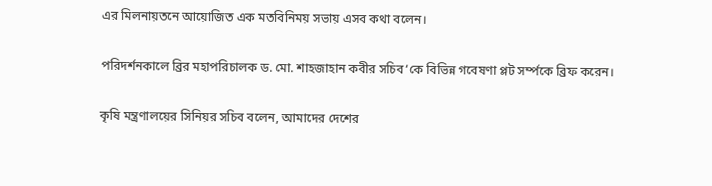এর মিলনায়তনে আয়োজিত এক মতবিনিময় সভায় এসব কথা বলেন।

পরিদর্শনকালে ব্রির মহাপরিচালক ড. মো. শাহজাহান কবীর সচিব‘কে বিভিন্ন গবেষণা প্লট সর্ম্পকে ব্রিফ করেন।

কৃষি মন্ত্রণালয়ের সিনিয়র সচিব বলেন, আমাদের দেশের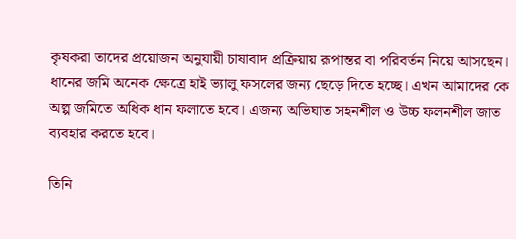কৃষকরা তাদের প্রয়োজন অনুযায়ী চাষাবাদ প্রক্রিয়ায় রূপান্তর বা পরিবর্তন নিয়ে আসছেন। ধানের জমি অনেক ক্ষেত্রে হাই ভ্যালু ফসলের জন্য ছেড়ে দিতে হচ্ছে। এখন আমাদের কে অল্প জমিতে অধিক ধান ফলাতে হবে। এজন্য অভিঘাত সহনশীল ও উচ্চ ফলনশীল জাত ব্যবহার করতে হবে।

তিনি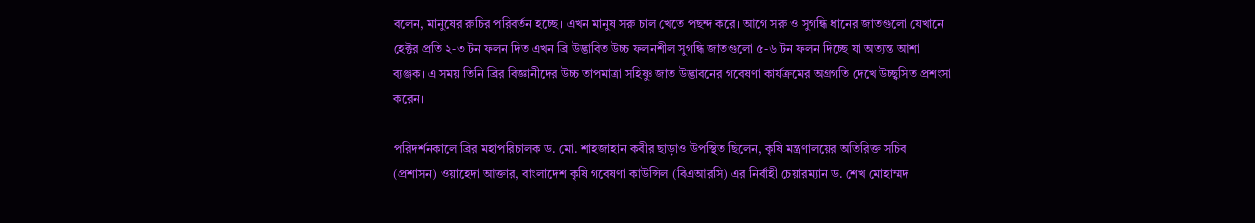বলেন, মানুষের রুচির পরিবর্তন হচ্ছে। এখন মানুষ সরু চাল খেতে পছন্দ করে। আগে সরু ও সুগন্ধি ধানের জাতগুলো যেখানে হেক্টর প্রতি ২-৩ টন ফলন দিত এখন ব্রি উদ্ভাবিত উচ্চ ফলনশীল সুগন্ধি জাতগুলো ৫-৬ টন ফলন দিচ্ছে যা অত্যন্ত আশা ব্যঞ্জক। এ সময় তিনি ব্রির বিজ্ঞানীদের উচ্চ তাপমাত্রা সহিষ্ণু জাত উদ্ভাবনের গবেষণা কার্যক্রমের অগ্রগতি দেখে উচ্ছ্বসিত প্রশংসা করেন।

পরিদর্শনকালে ব্রির মহাপরিচালক ড. মো. শাহজাহান কবীর ছাড়াও উপস্থিত ছিলেন, কৃষি মন্ত্রণালয়ের অতিরিক্ত সচিব (প্রশাসন) ওয়াহেদা আক্তার, বাংলাদেশ কৃষি গবেষণা কাউন্সিল (বিএআরসি) এর নির্বাহী চেয়ারম্যান ড. শেখ মোহাম্মদ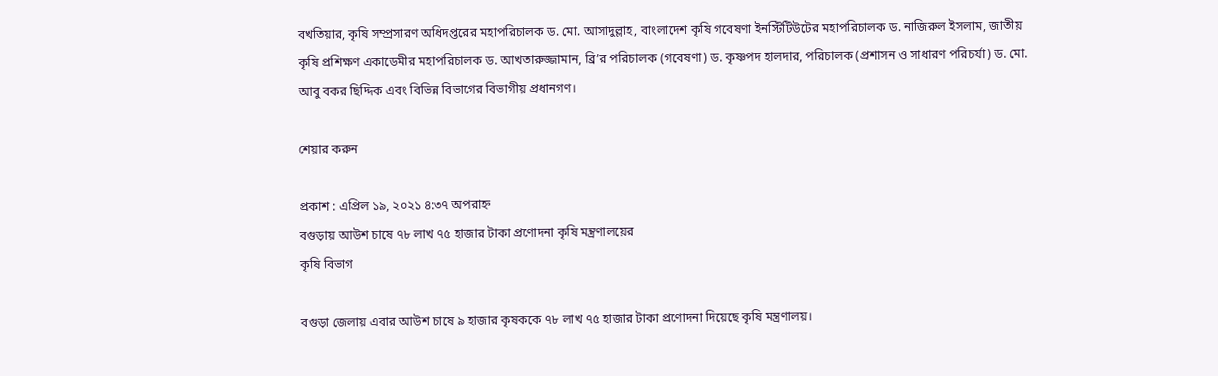বখতিয়ার, কৃষি সম্প্রসারণ অধিদপ্তরের মহাপরিচালক ড. মো. আসাদুল্লাহ, বাংলাদেশ কৃষি গবেষণা ইনস্টিটিউটের মহাপরিচালক ড. নাজিরুল ইসলাম, জাতীয় কৃষি প্রশিক্ষণ একাডেমীর মহাপরিচালক ড. আখতারুজ্জামান, ব্রি’র পরিচালক (গবেষণা) ড. কৃষ্ণপদ হালদার, পরিচালক (প্রশাসন ও সাধারণ পরিচর্যা) ড. মো. আবু বকর ছিদ্দিক এবং বিভিন্ন বিভাগের বিভাগীয় প্রধানগণ।

শেয়ার করুন

প্রকাশ : এপ্রিল ১৯, ২০২১ ৪:৩৭ অপরাহ্ন
বগুড়ায় আউশ চাষে ৭৮ লাখ ৭৫ হাজার টাকা প্রণোদনা কৃষি মন্ত্রণালয়ের
কৃষি বিভাগ

বগুড়া জেলায় এবার আউশ চাষে ৯ হাজার কৃষককে ৭৮ লাখ ৭৫ হাজার টাকা প্রণোদনা দিয়েছে কৃষি মন্ত্রণালয়।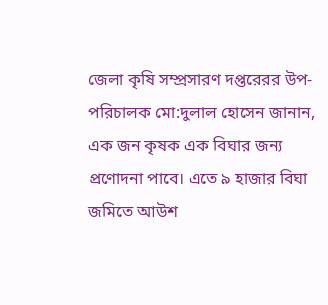জেলা কৃষি সম্প্রসারণ দপ্তরেরর উপ-পরিচালক মো:দুলাল হোসেন জানান, এক জন কৃষক এক বিঘার জন্য প্রণোদনা পাবে। এতে ৯ হাজার বিঘা জমিতে আউশ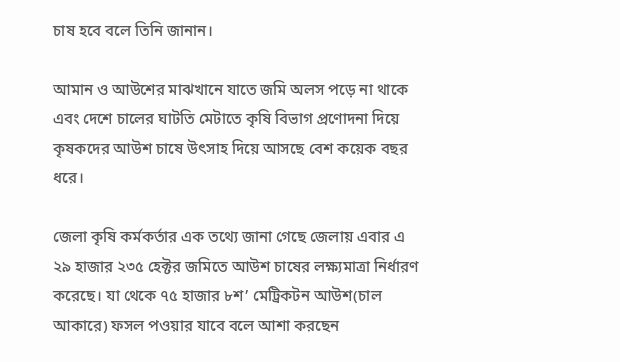চাষ হবে বলে তিনি জানান।

আমান ও আউশের মাঝখানে যাতে জমি অলস পড়ে না থাকে এবং দেশে চালের ঘাটতি মেটাতে কৃষি বিভাগ প্রণোদনা দিয়ে কৃষকদের আউশ চাষে উৎসাহ দিয়ে আসছে বেশ কয়েক বছর ধরে।

জেলা কৃষি কর্মকর্তার এক তথ্যে জানা গেছে জেলায় এবার এ ২৯ হাজার ২৩৫ হেক্টর জমিতে আউশ চাষের লক্ষ্যমাত্রা নির্ধারণ করেছে। যা থেকে ৭৫ হাজার ৮শ’ মেট্রিকটন আউশ(চাল আকারে) ফসল পওয়ার যাবে বলে আশা করছেন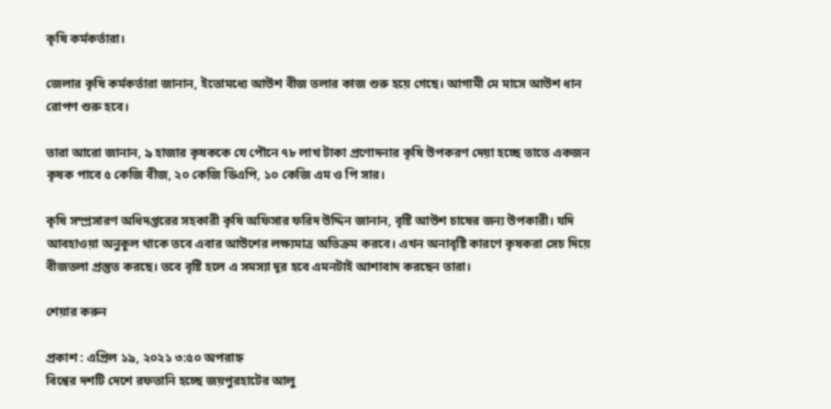কৃষি কর্মকর্তারা।

জেলার কৃষি কর্মকর্তারা জানান, ইতোমধ্যে আউশ বীজ তলার কাজ শুরু হয়ে গেছে। আগামী মে মাসে আউশ ধান রোপণ শুরু হবে।

তারা আরো জানান, ৯ হাজার কৃষককে যে পৌনে ৭৮ লাখ টাকা প্রণোদনার কৃষি উপকরণ দেয়া হচ্ছে তাতে একজন কৃষক পাবে ৫ কেজি বীজ, ২০ কেজি ডিএপি, ১০ কেজি এম ও পি সার।

কৃষি সম্প্রসারণ অধিদপ্তরের সহকারী কৃষি অফিসার ফরিদ উদ্দিন জানান, বৃষ্টি আউশ চাষের জন্য উপকারী। যদি আবহাওয়া অনুকূল থাকে তবে এবার আউশের লক্ষ্যমাত্র অতিক্রম করবে। এখন অনাবৃষ্টি কারণে কৃষকরা সেচ দিয়ে বীজতলা প্রস্তুত করছে। তবে বৃষ্টি হলে এ সমস্যা দূর হবে এমনটাই আশাবাদ করছেন তারা।

শেয়ার করুন

প্রকাশ : এপ্রিল ১৯, ২০২১ ৩:৫০ অপরাহ্ন
বিশ্বের দশটি দেশে রফতানি হচ্ছে জয়পুরহাটের আলু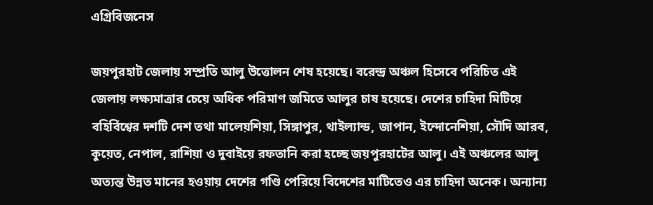এগ্রিবিজনেস

জয়পুরহাট জেলায় সম্প্রতি আলু উত্তোলন শেষ হয়েছে। বরেন্দ্র অঞ্চল হিসেবে পরিচিত এই জেলায় লক্ষ্যমাত্রার চেয়ে অধিক পরিমাণ জমিতে আলুর চাষ হয়েছে। দেশের চাহিদা মিটিয়ে বহির্বিশ্বের দশটি দেশ তথা মালেয়শিয়া, সিঙ্গাপুর, থাইল্যান্ড, জাপান, ইন্দোনেশিয়া, সৌদি আরব, কুয়েত, নেপাল, রাশিয়া ও দুবাইয়ে রফতানি করা হচ্ছে জয়পুরহাটের আলু। এই অঞ্চলের আলু অত্যন্ত উন্নত মানের হওয়ায় দেশের গণ্ডি পেরিয়ে বিদেশের মাটিতেও এর চাহিদা অনেক। অন্যান্য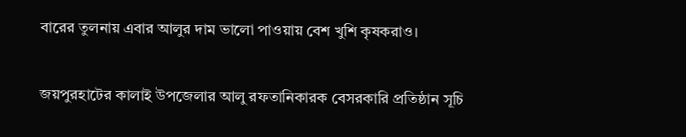বারের তুলনায় এবার আলুর দাম ভালো পাওয়ায় বেশ খুশি কৃষকরাও।

জয়পুরহাটের কালাই উপজেলার আলু রফতানিকারক বেসরকারি প্রতিষ্ঠান সূচি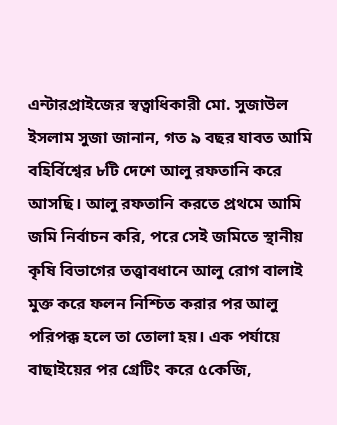এন্টারপ্রাইজের স্বত্বাধিকারী মো. সুজাউল ইসলাম সুজা জানান, গত ৯ বছর যাবত আমি বহির্বিশ্বের ৮টি দেশে আলু রফতানি করে আসছি। আলু রফতানি করতে প্রথমে আমি জমি নির্বাচন করি, পরে সেই জমিতে স্থানীয় কৃষি বিভাগের তত্ত্বাবধানে আলু রোগ বালাই মুক্ত করে ফলন নিশ্চিত করার পর আলু পরিপক্ক হলে তা তোলা হয়। এক পর্যায়ে বাছাইয়ের পর গ্রেটিং করে ৫কেজি,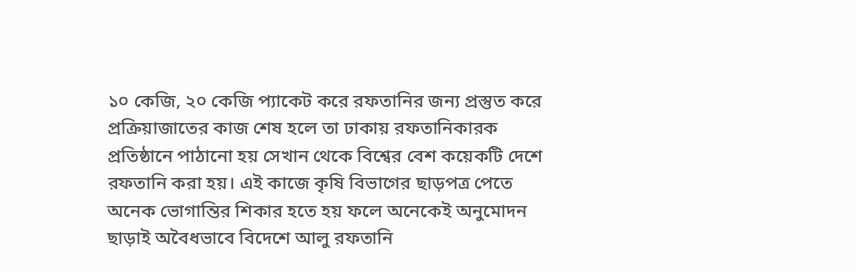১০ কেজি, ২০ কেজি প্যাকেট করে রফতানির জন্য প্রস্তুত করে প্রক্রিয়াজাতের কাজ শেষ হলে তা ঢাকায় রফতানিকারক প্রতিষ্ঠানে পাঠানো হয় সেখান থেকে বিশ্বের বেশ কয়েকটি দেশে রফতানি করা হয়। এই কাজে কৃষি বিভাগের ছাড়পত্র পেতে অনেক ভোগান্তির শিকার হতে হয় ফলে অনেকেই অনুমোদন ছাড়াই অবৈধভাবে বিদেশে আলু রফতানি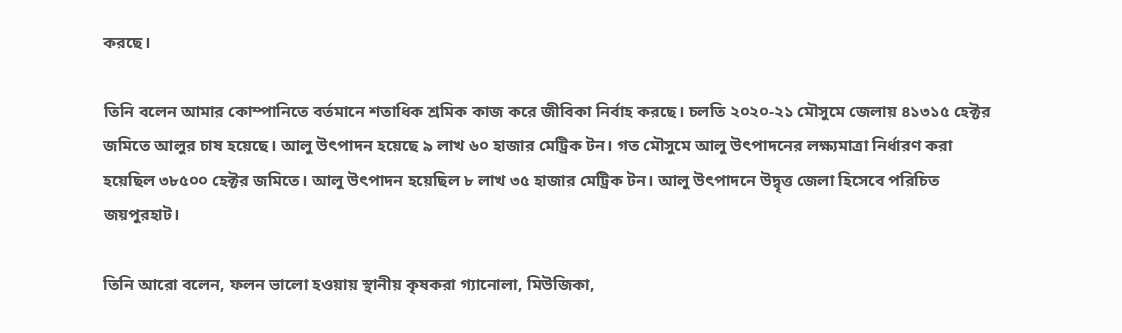করছে।

তিনি বলেন আমার কোম্পানিতে বর্তমানে শতাধিক শ্রমিক কাজ করে জীবিকা নির্বাহ করছে। চলতি ২০২০-২১ মৌসুমে জেলায় ৪১৩১৫ হেক্টর জমিতে আলুর চাষ হয়েছে। আলু উৎপাদন হয়েছে ৯ লাখ ৬০ হাজার মেট্রিক টন। গত মৌসুমে আলু উৎপাদনের লক্ষ্যমাত্রা নির্ধারণ করা হয়েছিল ৩৮৫০০ হেক্টর জমিতে। আলু উৎপাদন হয়েছিল ৮ লাখ ৩৫ হাজার মেট্রিক টন। আলু উৎপাদনে উদ্বৃত্ত জেলা হিসেবে পরিচিত জয়পুরহাট।

তিনি আরো বলেন, ফলন ভালো হওয়ায় স্থানীয় কৃষকরা গ্যানোলা, মিউজিকা,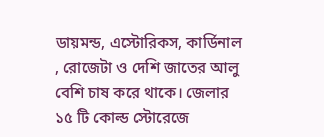ডায়মন্ড, এস্টোরিকস, কার্ডিনাল , রোজেটা ও দেশি জাতের আলু বেশি চাষ করে থাকে। জেলার ১৫ টি কোল্ড স্টোরেজে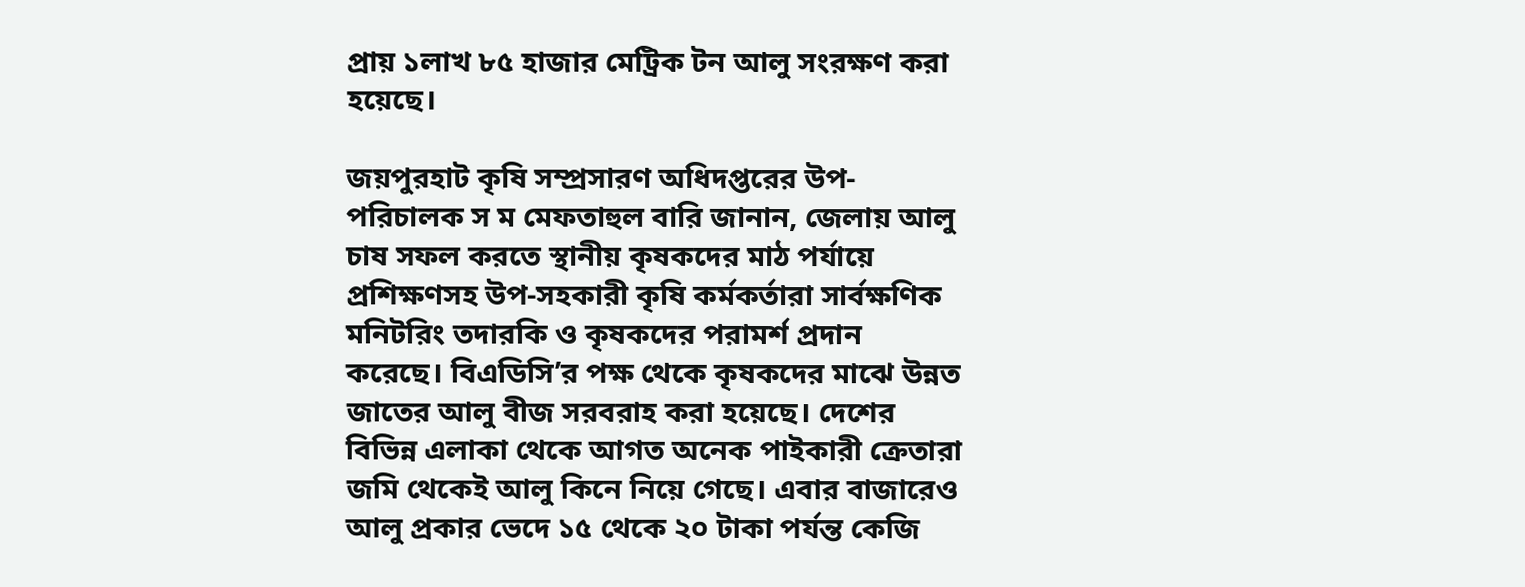প্রায় ১লাখ ৮৫ হাজার মেট্রিক টন আলু সংরক্ষণ করা হয়েছে।

জয়পুরহাট কৃষি সম্প্রসারণ অধিদপ্তরের উপ-পরিচালক স ম মেফতাহুল বারি জানান, জেলায় আলু চাষ সফল করতে স্থানীয় কৃষকদের মাঠ পর্যায়ে প্রশিক্ষণসহ উপ-সহকারী কৃষি কর্মকর্তারা সার্বক্ষণিক মনিটরিং তদারকি ও কৃষকদের পরামর্শ প্রদান করেছে। বিএডিসি’র পক্ষ থেকে কৃষকদের মাঝে উন্নত জাতের আলু বীজ সরবরাহ করা হয়েছে। দেশের বিভিন্ন এলাকা থেকে আগত অনেক পাইকারী ক্রেতারা জমি থেকেই আলু কিনে নিয়ে গেছে। এবার বাজারেও আলু প্রকার ভেদে ১৫ থেকে ২০ টাকা পর্যন্ত কেজি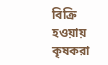বিক্রি হওয়ায় কৃষকরা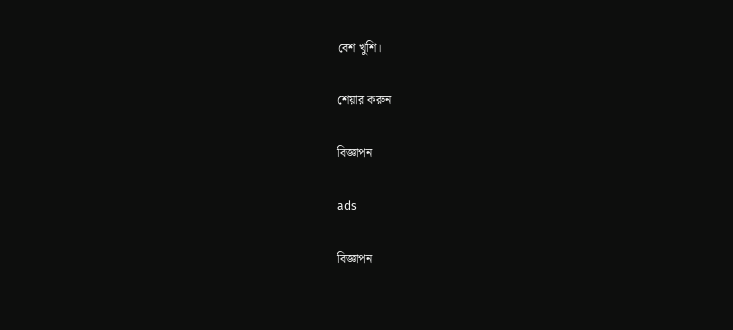বেশ খুশি।

শেয়ার করুন

বিজ্ঞাপন

ads

বিজ্ঞাপন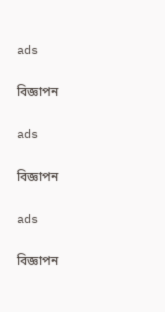ads

বিজ্ঞাপন

ads

বিজ্ঞাপন

ads

বিজ্ঞাপন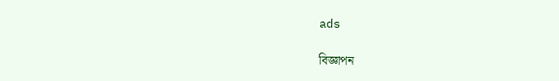ads

বিজ্ঞাপন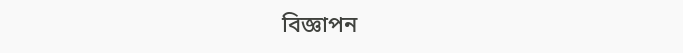বিজ্ঞাপন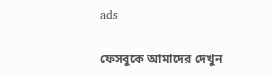ads

ফেসবুকে আমাদের দেখুন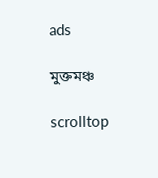ads

মুক্তমঞ্চ

scrolltop